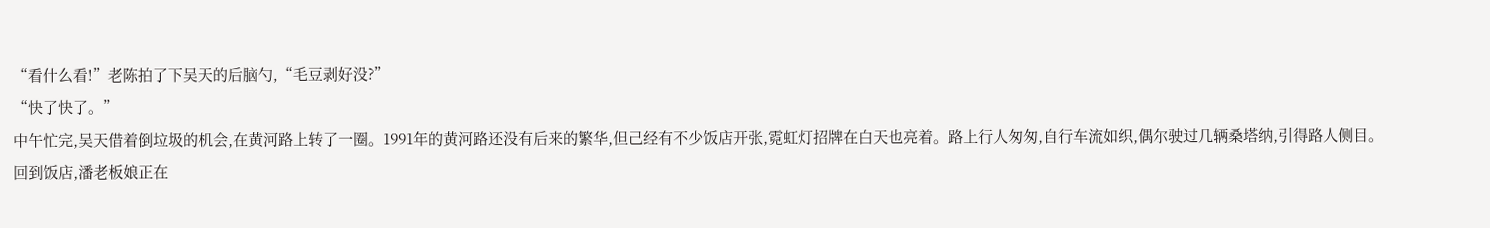“看什么看!”老陈拍了下吴天的后脑勺,“毛豆剥好没?”
“快了快了。”
中午忙完,吴天借着倒垃圾的机会,在黄河路上转了一圈。1991年的黄河路还没有后来的繁华,但己经有不少饭店开张,霓虹灯招牌在白天也亮着。路上行人匆匆,自行车流如织,偶尔驶过几辆桑塔纳,引得路人侧目。
回到饭店,潘老板娘正在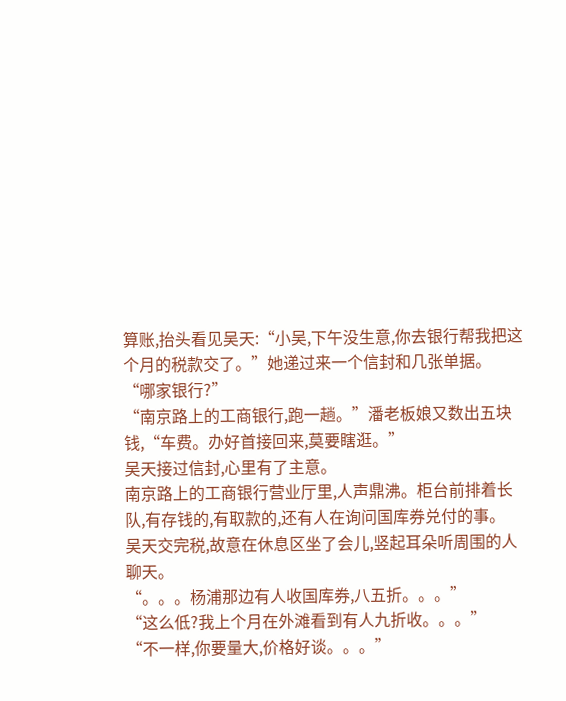算账,抬头看见吴天:“小吴,下午没生意,你去银行帮我把这个月的税款交了。”她递过来一个信封和几张单据。
“哪家银行?”
“南京路上的工商银行,跑一趟。”潘老板娘又数出五块钱,“车费。办好首接回来,莫要瞎逛。”
吴天接过信封,心里有了主意。
南京路上的工商银行营业厅里,人声鼎沸。柜台前排着长队,有存钱的,有取款的,还有人在询问国库券兑付的事。
吴天交完税,故意在休息区坐了会儿,竖起耳朵听周围的人聊天。
“。。。杨浦那边有人收国库券,八五折。。。”
“这么低?我上个月在外滩看到有人九折收。。。”
“不一样,你要量大,价格好谈。。。”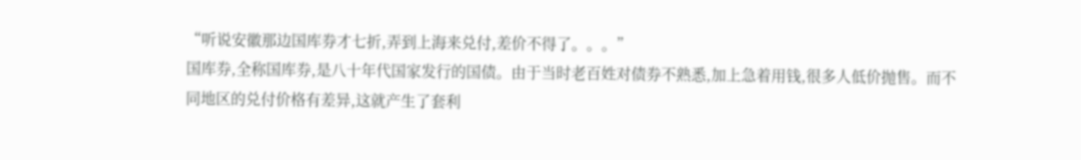“听说安徽那边国库券才七折,弄到上海来兑付,差价不得了。。。”
国库券,全称国库券,是八十年代国家发行的国债。由于当时老百姓对债券不熟悉,加上急着用钱,很多人低价抛售。而不同地区的兑付价格有差异,这就产生了套利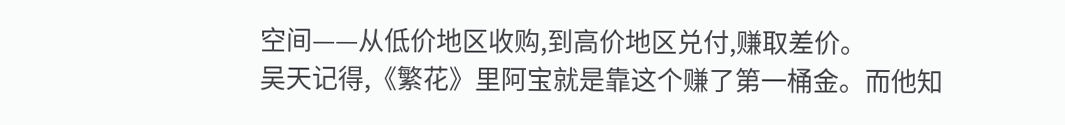空间——从低价地区收购,到高价地区兑付,赚取差价。
吴天记得,《繁花》里阿宝就是靠这个赚了第一桶金。而他知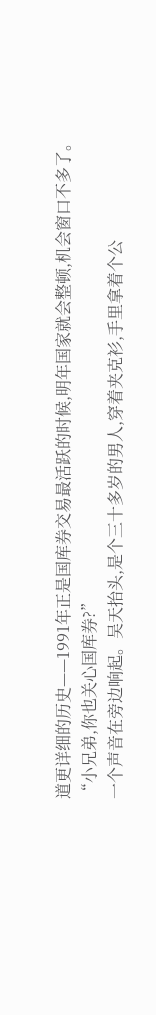道更详细的历史——1991年正是国库券交易最活跃的时候,明年国家就会整顿,机会窗口不多了。
“小兄弟,你也关心国库券?”
一个声音在旁边响起。吴天抬头,是个三十多岁的男人,穿着夹克衫,手里拿着个公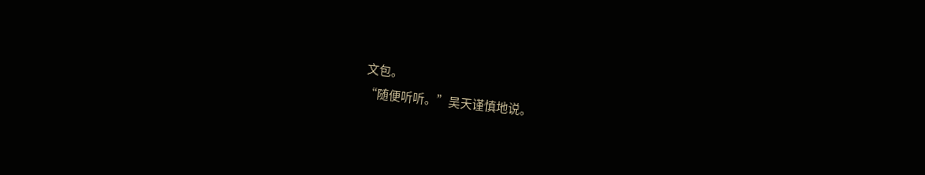文包。
“随便听听。”吴天谨慎地说。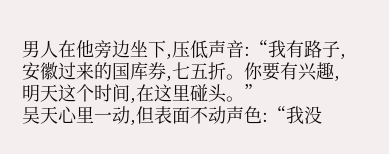男人在他旁边坐下,压低声音:“我有路子,安徽过来的国库券,七五折。你要有兴趣,明天这个时间,在这里碰头。”
吴天心里一动,但表面不动声色:“我没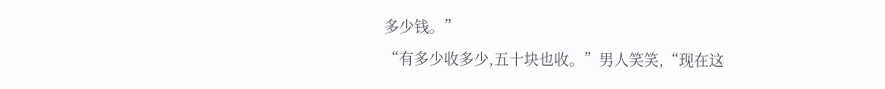多少钱。”
“有多少收多少,五十块也收。”男人笑笑,“现在这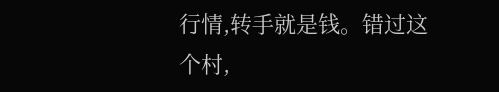行情,转手就是钱。错过这个村,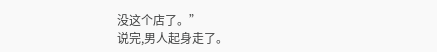没这个店了。”
说完,男人起身走了。